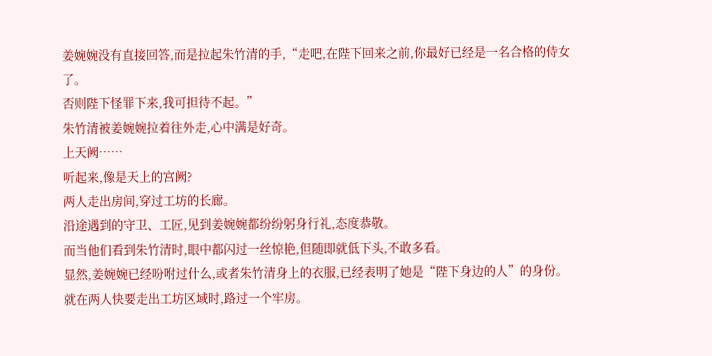姜婉婉没有直接回答,而是拉起朱竹清的手,“走吧,在陛下回来之前,你最好已经是一名合格的侍女了。
否则陛下怪罪下来,我可担待不起。”
朱竹清被姜婉婉拉着往外走,心中满是好奇。
上天阙……
听起来,像是天上的宫阙?
两人走出房间,穿过工坊的长廊。
沿途遇到的守卫、工匠,见到姜婉婉都纷纷躬身行礼,态度恭敬。
而当他们看到朱竹清时,眼中都闪过一丝惊艳,但随即就低下头,不敢多看。
显然,姜婉婉已经吩咐过什么,或者朱竹清身上的衣服,已经表明了她是“陛下身边的人”的身份。
就在两人快要走出工坊区域时,路过一个牢房。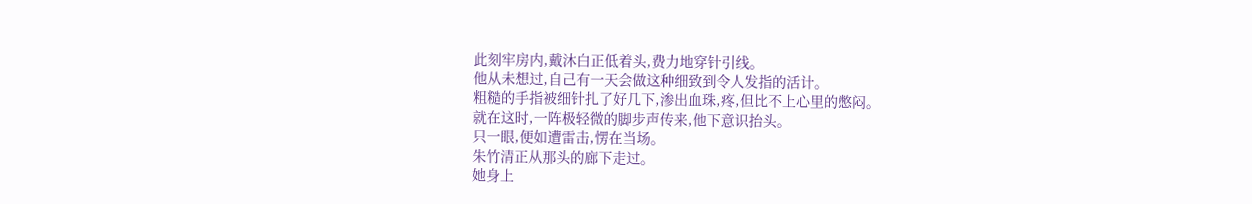此刻牢房内,戴沐白正低着头,费力地穿针引线。
他从未想过,自己有一天会做这种细致到令人发指的活计。
粗糙的手指被细针扎了好几下,渗出血珠,疼,但比不上心里的憋闷。
就在这时,一阵极轻微的脚步声传来,他下意识抬头。
只一眼,便如遭雷击,愣在当场。
朱竹清正从那头的廊下走过。
她身上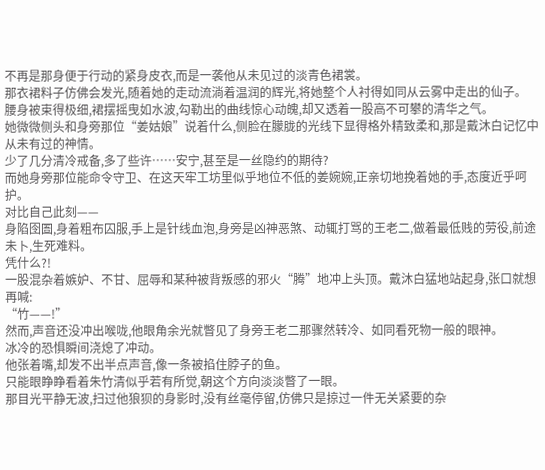不再是那身便于行动的紧身皮衣,而是一袭他从未见过的淡青色裙裳。
那衣裙料子仿佛会发光,随着她的走动流淌着温润的辉光,将她整个人衬得如同从云雾中走出的仙子。
腰身被束得极细,裙摆摇曳如水波,勾勒出的曲线惊心动魄,却又透着一股高不可攀的清华之气。
她微微侧头和身旁那位“姜姑娘”说着什么,侧脸在朦胧的光线下显得格外精致柔和,那是戴沐白记忆中从未有过的神情。
少了几分清冷戒备,多了些许……安宁,甚至是一丝隐约的期待?
而她身旁那位能命令守卫、在这天牢工坊里似乎地位不低的姜婉婉,正亲切地挽着她的手,态度近乎呵护。
对比自己此刻——
身陷囹圄,身着粗布囚服,手上是针线血泡,身旁是凶神恶煞、动辄打骂的王老二,做着最低贱的劳役,前途未卜,生死难料。
凭什么?!
一股混杂着嫉妒、不甘、屈辱和某种被背叛感的邪火“腾”地冲上头顶。戴沐白猛地站起身,张口就想再喊:
“竹——!”
然而,声音还没冲出喉咙,他眼角余光就瞥见了身旁王老二那骤然转冷、如同看死物一般的眼神。
冰冷的恐惧瞬间浇熄了冲动。
他张着嘴,却发不出半点声音,像一条被掐住脖子的鱼。
只能眼睁睁看着朱竹清似乎若有所觉,朝这个方向淡淡瞥了一眼。
那目光平静无波,扫过他狼狈的身影时,没有丝毫停留,仿佛只是掠过一件无关紧要的杂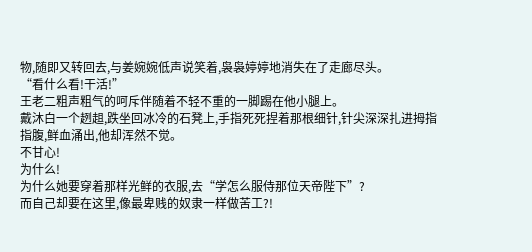物,随即又转回去,与姜婉婉低声说笑着,袅袅婷婷地消失在了走廊尽头。
“看什么看!干活!”
王老二粗声粗气的呵斥伴随着不轻不重的一脚踢在他小腿上。
戴沐白一个趔趄,跌坐回冰冷的石凳上,手指死死捏着那根细针,针尖深深扎进拇指指腹,鲜血涌出,他却浑然不觉。
不甘心!
为什么!
为什么她要穿着那样光鲜的衣服,去“学怎么服侍那位天帝陛下”?
而自己却要在这里,像最卑贱的奴隶一样做苦工?!